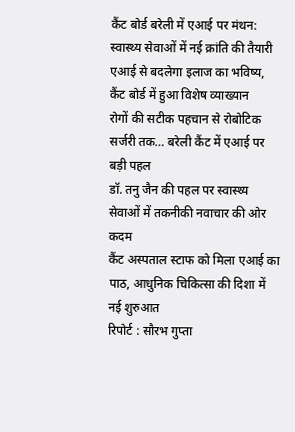कैंट बोर्ड बरेली में एआई पर मंथन: स्वास्थ्य सेवाओं में नई क्रांति की तैयारी
एआई से बदलेगा इलाज का भविष्य, कैंट बोर्ड में हुआ विशेष व्याख्यान
रोगों की सटीक पहचान से रोबोटिक सर्जरी तक… बरेली कैंट में एआई पर बड़ी पहल
डॉ. तनु जैन की पहल पर स्वास्थ्य सेवाओं में तकनीकी नवाचार की ओर कदम
कैंट अस्पताल स्टाफ को मिला एआई का पाठ, आधुनिक चिकित्सा की दिशा में नई शुरुआत
रिपोर्ट : सौरभ गुप्ता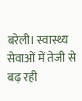बरेली। स्वास्थ्य सेवाओं में तेजी से बढ़ रही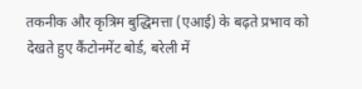तकनीक और कृत्रिम बुद्धिमत्ता (एआई) के बढ़ते प्रभाव को देखते हुए कैंटोनमेंट बोर्ड, बरेली में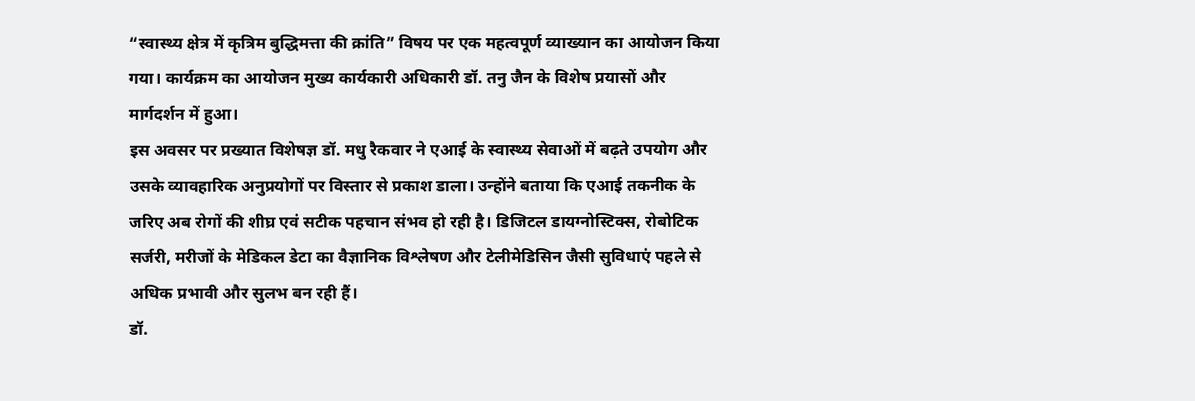“स्वास्थ्य क्षेत्र में कृत्रिम बुद्धिमत्ता की क्रांति” विषय पर एक महत्वपूर्ण व्याख्यान का आयोजन किया गया। कार्यक्रम का आयोजन मुख्य कार्यकारी अधिकारी डॉ. तनु जैन के विशेष प्रयासों और मार्गदर्शन में हुआ।
इस अवसर पर प्रख्यात विशेषज्ञ डॉ. मधु रैकवार ने एआई के स्वास्थ्य सेवाओं में बढ़ते उपयोग और उसके व्यावहारिक अनुप्रयोगों पर विस्तार से प्रकाश डाला। उन्होंने बताया कि एआई तकनीक के जरिए अब रोगों की शीघ्र एवं सटीक पहचान संभव हो रही है। डिजिटल डायग्नोस्टिक्स, रोबोटिक सर्जरी, मरीजों के मेडिकल डेटा का वैज्ञानिक विश्लेषण और टेलीमेडिसिन जैसी सुविधाएं पहले से अधिक प्रभावी और सुलभ बन रही हैं।
डॉ.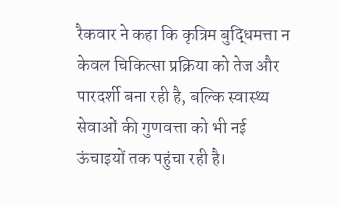रैकवार ने कहा कि कृत्रिम बुद्धिमत्ता न केवल चिकित्सा प्रक्रिया को तेज और पारदर्शी बना रही है, बल्कि स्वास्थ्य सेवाओं की गुणवत्ता को भी नई ऊंचाइयों तक पहुंचा रही है।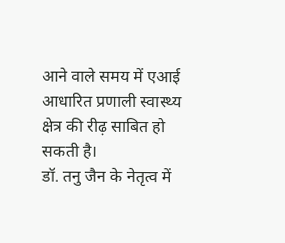आने वाले समय में एआई आधारित प्रणाली स्वास्थ्य क्षेत्र की रीढ़ साबित हो सकती है।
डॉ. तनु जैन के नेतृत्व में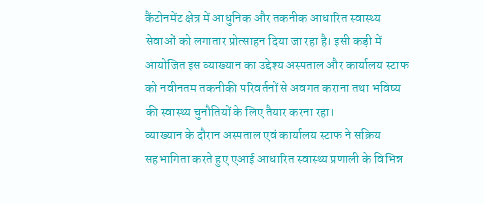कैंटोनमेंट क्षेत्र में आधुनिक और तकनीक आधारित स्वास्थ्य सेवाओं को लगातार प्रोत्साहन दिया जा रहा है। इसी कड़ी में आयोजित इस व्याख्यान का उद्देश्य अस्पताल और कार्यालय स्टाफ को नवीनतम तकनीकी परिवर्तनों से अवगत कराना तथा भविष्य की स्वास्थ्य चुनौतियों के लिए तैयार करना रहा।
व्याख्यान के दौरान अस्पताल एवं कार्यालय स्टाफ ने सक्रिय सहभागिता करते हुए एआई आधारित स्वास्थ्य प्रणाली के विभिन्न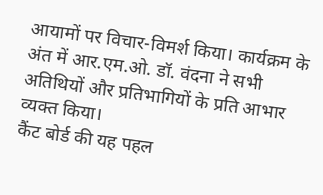आयामों पर विचार-विमर्श किया। कार्यक्रम के अंत में आर.एम.ओ. डॉ. वंदना ने सभी अतिथियों और प्रतिभागियों के प्रति आभार व्यक्त किया।
कैंट बोर्ड की यह पहल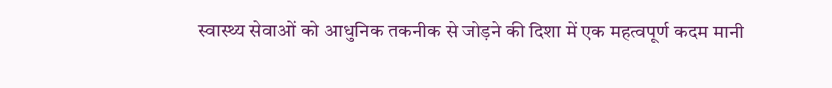स्वास्थ्य सेवाओं को आधुनिक तकनीक से जोड़ने की दिशा में एक महत्वपूर्ण कदम मानी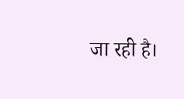जा रही है।